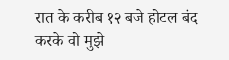रात के करीब १२ बजे होटल बंद करके वो मुझे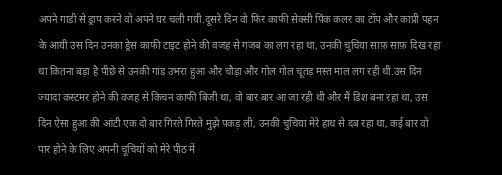अपने गाडी से ड्राप करने वो अपने घर चली गयी.दूसरे दिन वो फिर काफी सेक्सी पिंक कलर का टॉप और काप्री पहन के आयी उस दिन उनका ड्रेस काफी टाइट होने की वजह से गजब का लग रहा था, उनकी चुचिया साफ़ साफ़ दिख रहा था कितना बड़ा है पीछे से उनकी गांड उभरा हुआ और चौड़ा और गोल गोल चूतड़ मस्त माल लग रही थी.उस दिन ज्यादा कस्टमर होने की वजह से किचन काफी बिजी था, वो बार बार आ जा रही थी और मैं डिश बना रहा था, उस दिन ऐसा हुआ की आंटी एक दो बार गिरते गिरते मुझे पकड़ ली, उनकी चुचिया मेरे हाथ से दब रहा था, कई बार वो पार होने के लिए अपनी चूचियों को मेरे पीठ में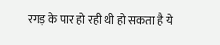रगड़ के पार हो रही थी हो सकता है ये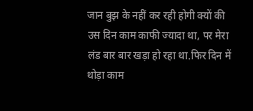जान बुझ के नहीं कर रही होगी क्यों की उस दिन काम काफी ज्यादा था, पर मेरा लंड बार बार खड़ा हो रहा था.फिर दिन में थोड़ा काम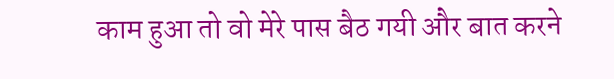काम हुआ तो वो मेरे पास बैठ गयी और बात करने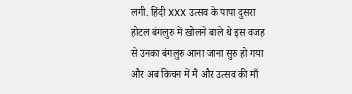लगी. हिंदी XXX उत्सव के पापा दुसरा होटल बंगलुरु में खोलने बाले थे इस वजह से उनका बंगलुरु आना जाना सुरु हो गया और अब किचन में मैं और उत्सव की माँ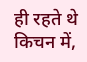ही रहते थे किचन में,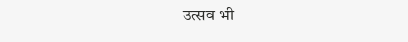उत्सव भी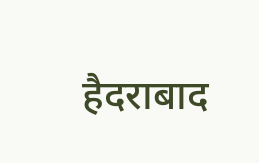हैदराबाद